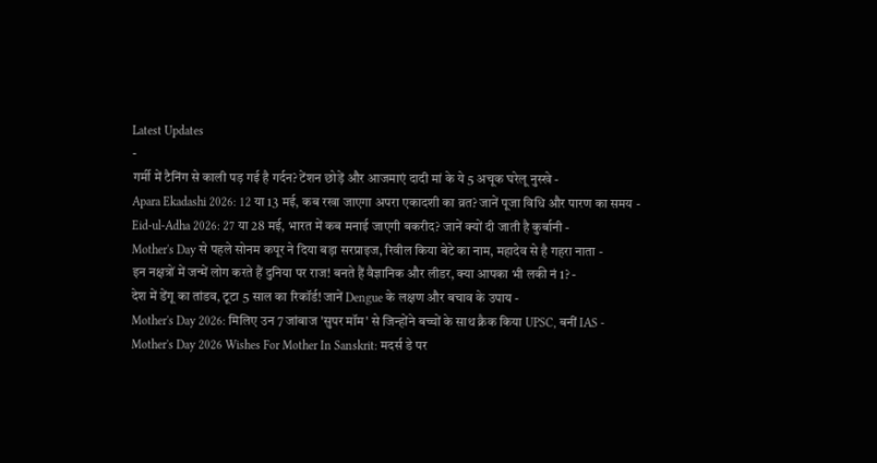Latest Updates
-
गर्मी में टैनिंग से काली पड़ गई है गर्दन? टेंशन छोड़ें और आजमाएं दादी मां के ये 5 अचूक घरेलू नुस्खे -
Apara Ekadashi 2026: 12 या 13 मई, कब रखा जाएगा अपरा एकादशी का व्रत? जानें पूजा विधि और पारण का समय -
Eid-ul-Adha 2026: 27 या 28 मई, भारत में कब मनाई जाएगी बकरीद? जानें क्यों दी जाती है कुर्बानी -
Mother's Day से पहले सोनम कपूर ने दिया बड़ा सरप्राइज, रिवील किया बेटे का नाम, महादेव से है गहरा नाता -
इन नक्षत्रों में जन्में लोग करते हैं दुनिया पर राज! बनते हैं वैज्ञानिक और लीडर, क्या आपका भी लकी नं 1? -
देश में डेंगू का तांडव, टूटा 5 साल का रिकॉर्ड! जानें Dengue के लक्षण और बचाव के उपाय -
Mother's Day 2026: मिलिए उन 7 जांबाज 'सुपर मॉम' से जिन्होंने बच्चों के साथ क्रैक किया UPSC, बनीं IAS -
Mother's Day 2026 Wishes For Mother In Sanskrit: मदर्स डे पर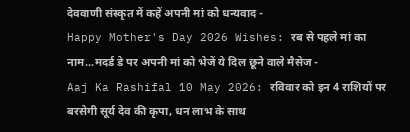देववाणी संस्कृत में कहें अपनी मां को धन्यवाद -
Happy Mother's Day 2026 Wishes: रब से पहले मां का नाम...मदर्ड डे पर अपनी मां को भेजें ये दिल छूने वाले मैसेज -
Aaj Ka Rashifal 10 May 2026: रविवार को इन 4 राशियों पर बरसेगी सूर्य देव की कृपा, धन लाभ के साथ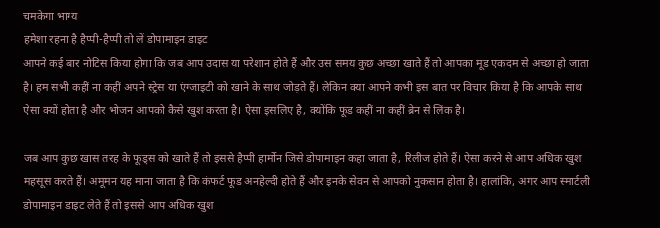चमकेगा भाग्य
हमेशा रहना है हैप्पी-हैप्पी तो लें डोपामाइन डाइट
आपने कई बार नोटिस किया होगा कि जब आप उदास या परेशान होते हैं और उस समय कुछ अच्छा खाते हैं तो आपका मूड एकदम से अच्छा हो जाता है। हम सभी कहीं ना कहीं अपने स्ट्रेस या एंग्जाइटी को खाने के साथ जोड़ते हैं। लेकिन क्या आपने कभी इस बात पर विचार किया है कि आपके साथ ऐसा क्यों होता है और भोजन आपको कैसे खुश करता है। ऐसा इसलिए है, क्योंकि फूड कहीं ना कहीं ब्रेन से लिंक है।

जब आप कुछ खास तरह के फूड्स को खाते हैं तो इससे हैप्पी हार्मोन जिसे डोपामाइन कहा जाता है, रिलीज होते हैं। ऐसा करने से आप अधिक खुश महसूस करते हैं। अमूमन यह माना जाता है कि कंफर्ट फूड अनहेल्दी होते हैं और इनके सेवन से आपको नुकसान होता है। हालांकि, अगर आप स्मार्टली डोपामाइन डाइट लेते हैं तो इससे आप अधिक खुश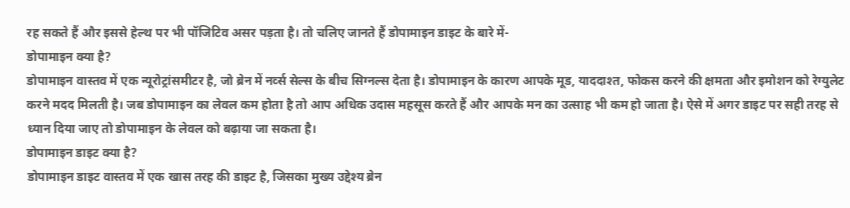रह सकते हैं और इससे हेल्थ पर भी पॉजिटिव असर पड़ता है। तो चलिए जानते हैं डोपामाइन डाइट के बारे में-
डोपामाइन क्या है?
डोपामाइन वास्तव में एक न्यूरोट्रांसमीटर है, जो ब्रेन में नर्व्स सेल्स के बीच सिग्नल्स देता है। डोपामाइन के कारण आपके मूड, याददाश्त, फोकस करने की क्षमता और इमोशन को रेग्युलेट करने मदद मिलती है। जब डोपामाइन का लेवल कम होता है तो आप अधिक उदास महसूस करते हैं और आपके मन का उत्साह भी कम हो जाता है। ऐसे में अगर डाइट पर सही तरह से ध्यान दिया जाए तो डोपामाइन के लेवल को बढ़ाया जा सकता है।
डोपामाइन डाइट क्या है?
डोपामाइन डाइट वास्तव में एक खास तरह की डाइट है, जिसका मुख्य उद्देश्य ब्रेन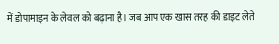में डोपामाइन के लेवल को बढ़ाना है। जब आप एक खास तरह की डाइट लेते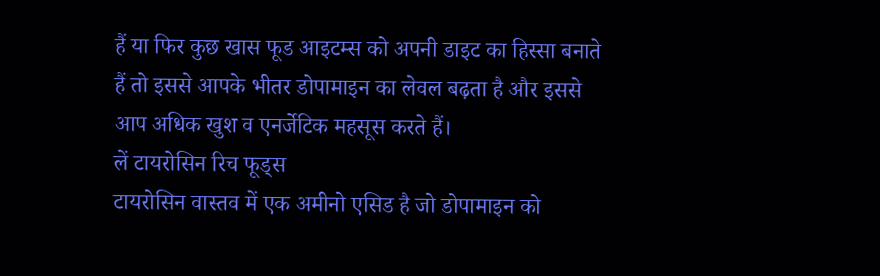हैं या फिर कुछ खास फूड आइटम्स को अपनी डाइट का हिस्सा बनाते हैं तो इससे आपके भीतर डोपामाइन का लेवल बढ़ता है और इससे आप अधिक खुश व एनर्जेटिक महसूस करते हैं।
लें टायरोसिन रिच फूड्स
टायरोसिन वास्तव में एक अमीनो एसिड है जो डोपामाइन को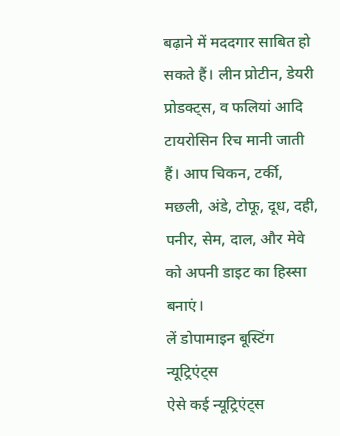बढ़ाने में मददगार साबित हो सकते हैं। लीन प्रोटीन, डेयरी प्रोडक्ट्स, व फलियां आदि टायरोसिन रिच मानी जाती हैं। आप चिकन, टर्की, मछली, अंडे, टोफू, दूध, दही, पनीर, सेम, दाल, और मेवे को अपनी डाइट का हिस्सा बनाएं।
लें डोपामाइन बूस्टिंग न्यूट्रिएंट्स
ऐसे कई न्यूट्रिएंट्स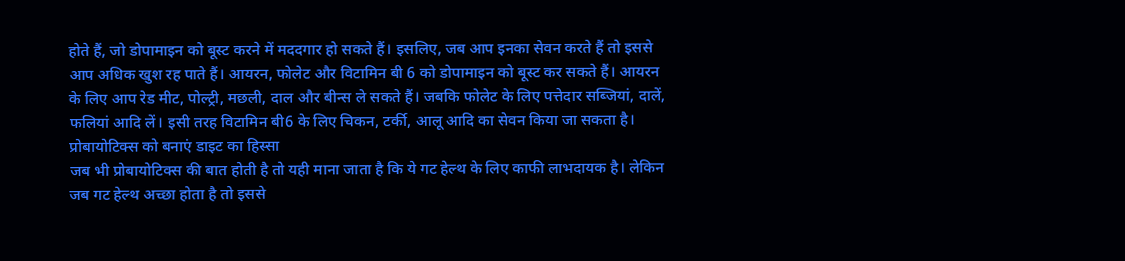होते हैं, जो डोपामाइन को बूस्ट करने में मददगार हो सकते हैं। इसलिए, जब आप इनका सेवन करते हैं तो इससे आप अधिक खुश रह पाते हैं। आयरन, फोलेट और विटामिन बी 6 को डोपामाइन को बूस्ट कर सकते हैं। आयरन के लिए आप रेड मीट, पोल्ट्री, मछली, दाल और बीन्स ले सकते हैं। जबकि फोलेट के लिए पत्तेदार सब्जियां, दालें, फलियां आदि लें। इसी तरह विटामिन बी6 के लिए चिकन, टर्की, आलू आदि का सेवन किया जा सकता है।
प्रोबायोटिक्स को बनाएं डाइट का हिस्सा
जब भी प्रोबायोटिक्स की बात होती है तो यही माना जाता है कि ये गट हेल्थ के लिए काफी लाभदायक है। लेकिन जब गट हेल्थ अच्छा होता है तो इससे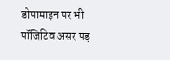डोपामाइन पर भी पॉजिटिव असर पड़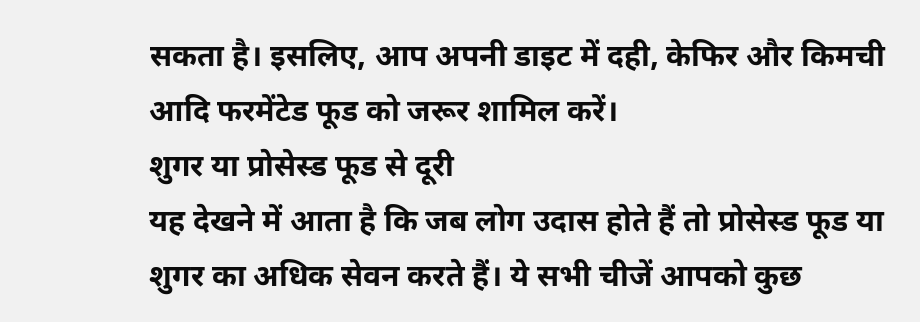सकता है। इसलिए, आप अपनी डाइट में दही, केफिर और किमची आदि फरमेंटेड फूड को जरूर शामिल करें।
शुगर या प्रोसेस्ड फूड से दूरी
यह देखने में आता है कि जब लोग उदास होते हैं तो प्रोसेस्ड फूड या शुगर का अधिक सेवन करते हैं। ये सभी चीजें आपको कुछ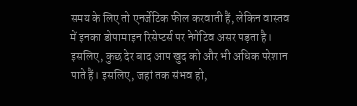समय के लिए तो एनर्जेटिक फील करवाती हैं, लेकिन वास्तव में इनका डोपामाइन रिसेप्टर्स पर नेगेटिव असर पड़ता है। इसलिए, कुछ देर बाद आप खुद को और भी अधिक परेशान पाते हैं। इसलिए, जहां तक संभव हो,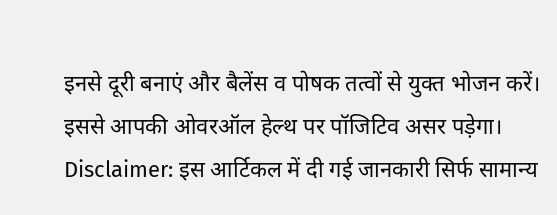इनसे दूरी बनाएं और बैलेंस व पोषक तत्वों से युक्त भोजन करें। इससे आपकी ओवरऑल हेल्थ पर पॉजिटिव असर पड़ेगा।
Disclaimer: इस आर्टिकल में दी गई जानकारी सिर्फ सामान्य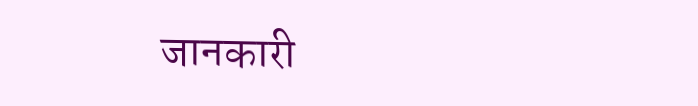जानकारी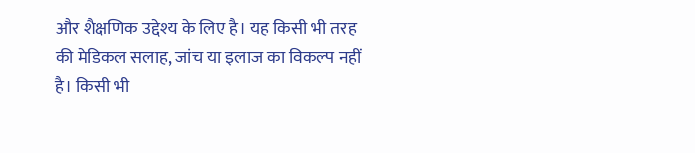और शैक्षणिक उद्देश्य के लिए है। यह किसी भी तरह की मेडिकल सलाह, जांच या इलाज का विकल्प नहीं है। किसी भी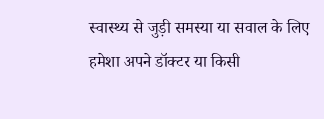स्वास्थ्य से जुड़ी समस्या या सवाल के लिए हमेशा अपने डॉक्टर या किसी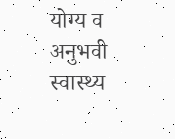योग्य व अनुभवी स्वास्थ्य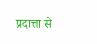प्रदात्ता से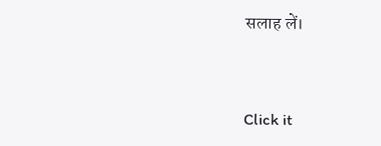सलाह लें।



Click it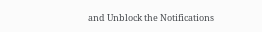and Unblock the Notifications